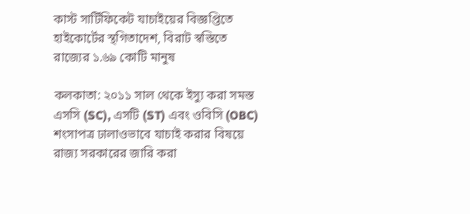কাস্ট সার্টিফিকেট যাচাইয়ের বিজ্ঞপ্তিতে হাইকোর্টের স্থগিতাদেশ, বিরাট স্বস্তিতে রাজ্যের ১.৬৯ কোটি মানুষ

কলকাতা: ২০১১ সাল থেকে ইস্যু করা সমস্ত এসসি (SC), এসটি (ST) এবং ওবিসি (OBC) শংসাপত্র ঢালাওভাবে যাচাই করার বিষয়ে রাজ্য সরকারের জারি করা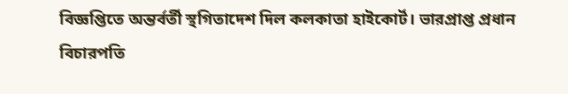বিজ্ঞপ্তিতে অন্তর্বর্তী স্থগিতাদেশ দিল কলকাতা হাইকোর্ট। ভারপ্রাপ্ত প্রধান বিচারপতি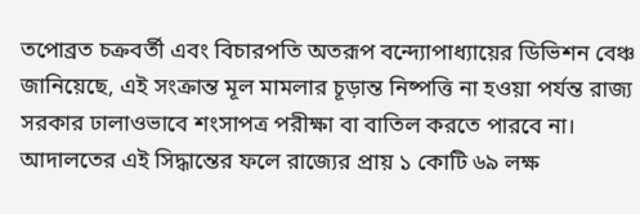তপোব্রত চক্রবর্তী এবং বিচারপতি অতরূপ বন্দ্যোপাধ্যায়ের ডিভিশন বেঞ্চ জানিয়েছে, এই সংক্রান্ত মূল মামলার চূড়ান্ত নিষ্পত্তি না হওয়া পর্যন্ত রাজ্য সরকার ঢালাওভাবে শংসাপত্র পরীক্ষা বা বাতিল করতে পারবে না। আদালতের এই সিদ্ধান্তের ফলে রাজ্যের প্রায় ১ কোটি ৬৯ লক্ষ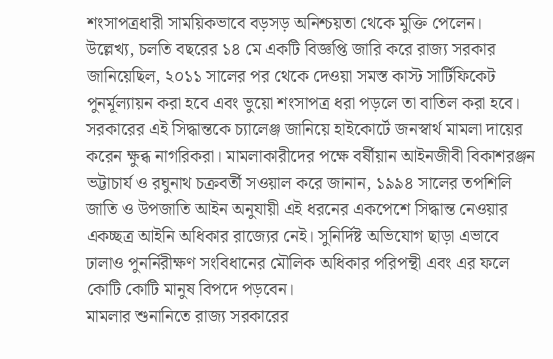শংসাপত্রধারী সাময়িকভাবে বড়সড় অনিশ্চয়তা থেকে মুক্তি পেলেন।
উল্লেখ্য, চলতি বছরের ১৪ মে একটি বিজ্ঞপ্তি জারি করে রাজ্য সরকার জানিয়েছিল, ২০১১ সালের পর থেকে দেওয়া সমস্ত কাস্ট সার্টিফিকেট পুনর্মূল্যায়ন করা হবে এবং ভুয়ো শংসাপত্র ধরা পড়লে তা বাতিল করা হবে। সরকারের এই সিদ্ধান্তকে চ্যালেঞ্জ জানিয়ে হাইকোর্টে জনস্বার্থ মামলা দায়ের করেন ক্ষুব্ধ নাগরিকরা। মামলাকারীদের পক্ষে বর্ষীয়ান আইনজীবী বিকাশরঞ্জন ভট্টাচার্য ও রঘুনাথ চক্রবর্তী সওয়াল করে জানান, ১৯৯৪ সালের তপশিলি জাতি ও উপজাতি আইন অনুযায়ী এই ধরনের একপেশে সিদ্ধান্ত নেওয়ার একচ্ছত্র আইনি অধিকার রাজ্যের নেই। সুনির্দিষ্ট অভিযোগ ছাড়া এভাবে ঢালাও পুনর্নিরীক্ষণ সংবিধানের মৌলিক অধিকার পরিপন্থী এবং এর ফলে কোটি কোটি মানুষ বিপদে পড়বেন।
মামলার শুনানিতে রাজ্য সরকারের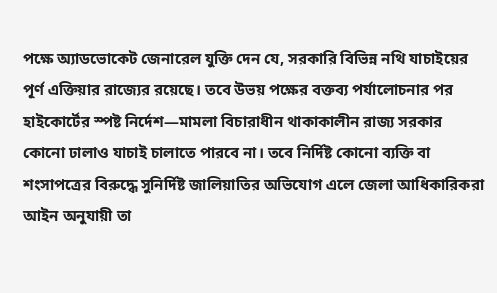পক্ষে অ্যাডভোকেট জেনারেল যুক্তি দেন যে, সরকারি বিভিন্ন নথি যাচাইয়ের পূর্ণ এক্তিয়ার রাজ্যের রয়েছে। তবে উভয় পক্ষের বক্তব্য পর্যালোচনার পর হাইকোর্টের স্পষ্ট নির্দেশ—মামলা বিচারাধীন থাকাকালীন রাজ্য সরকার কোনো ঢালাও যাচাই চালাতে পারবে না। তবে নির্দিষ্ট কোনো ব্যক্তি বা শংসাপত্রের বিরুদ্ধে সুনির্দিষ্ট জালিয়াতির অভিযোগ এলে জেলা আধিকারিকরা আইন অনুযায়ী তা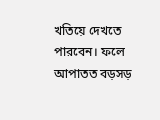খতিয়ে দেখতে পারবেন। ফলে আপাতত বড়সড়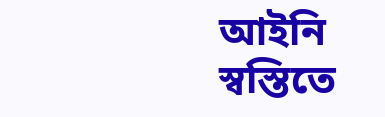আইনি স্বস্তিতে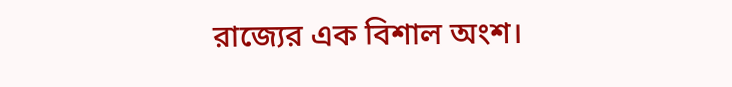রাজ্যের এক বিশাল অংশ।